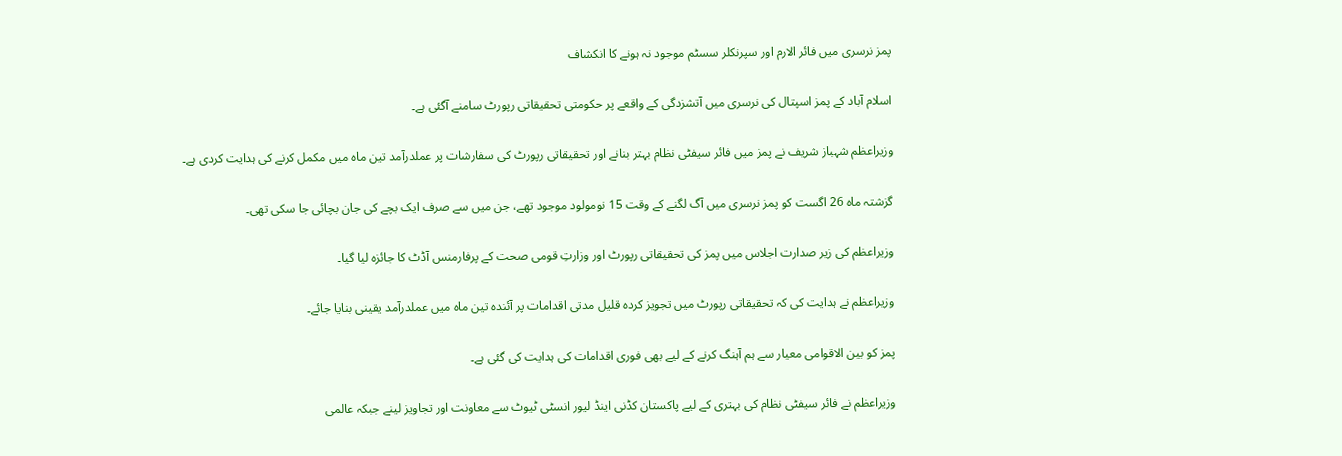پمز نرسری میں فائر الارم اور سپرنکلر سسٹم موجود نہ ہونے کا انکشاف

اسلام آباد کے پمز اسپتال کی نرسری میں آتشزدگی کے واقعے پر حکومتی تحقیقاتی رپورٹ سامنے آگئی ہے۔

وزیراعظم شہباز شریف نے پمز میں فائر سیفٹی نظام بہتر بنانے اور تحقیقاتی رپورٹ کی سفارشات پر عملدرآمد تین ماہ میں مکمل کرنے کی ہدایت کردی ہے۔

گزشتہ ماہ 26 اگست کو پمز نرسری میں آگ لگنے کے وقت 15 نومولود موجود تھے، جن میں سے صرف ایک بچے کی جان بچائی جا سکی تھی۔

وزیراعظم کی زیر صدارت اجلاس میں پمز کی تحقیقاتی رپورٹ اور وزارتِ قومی صحت کے پرفارمنس آڈٹ کا جائزہ لیا گیا۔

وزیراعظم نے ہدایت کی کہ تحقیقاتی رپورٹ میں تجویز کردہ قلیل مدتی اقدامات پر آئندہ تین ماہ میں عملدرآمد یقینی بنایا جائے۔

پمز کو بین الاقوامی معیار سے ہم آہنگ کرنے کے لیے بھی فوری اقدامات کی ہدایت کی گئی ہے۔

وزیراعظم نے فائر سیفٹی نظام کی بہتری کے لیے پاکستان کڈنی اینڈ لیور انسٹی ٹیوٹ سے معاونت اور تجاویز لینے جبکہ عالمی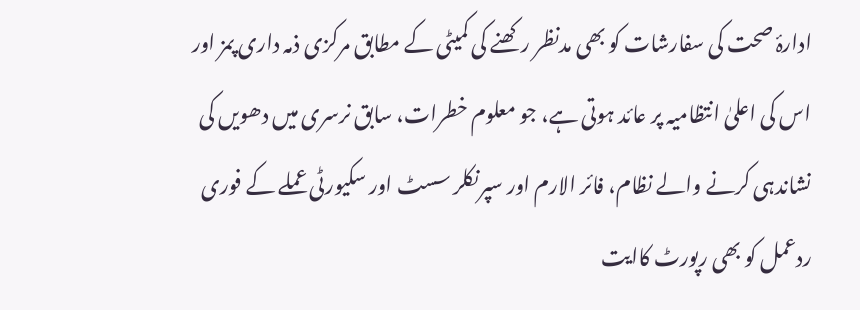ادارۂ صحت کی سفارشات کو بھی مدنظر رکھنے کی کمیٹی کے مطابق مرکزی ذمہ داری پمز اور اس کی اعلیٰ انتظامیہ پر عائد ہوتی ہے، جو معلوم خطرات، سابق نرسری میں دھویں کی نشاندہی کرنے والے نظام، فائر الارم اور سپرنکلر سسٹ اور سکیورٹی عملے کے فوری ردعمل کو بھی رپورٹ کاایت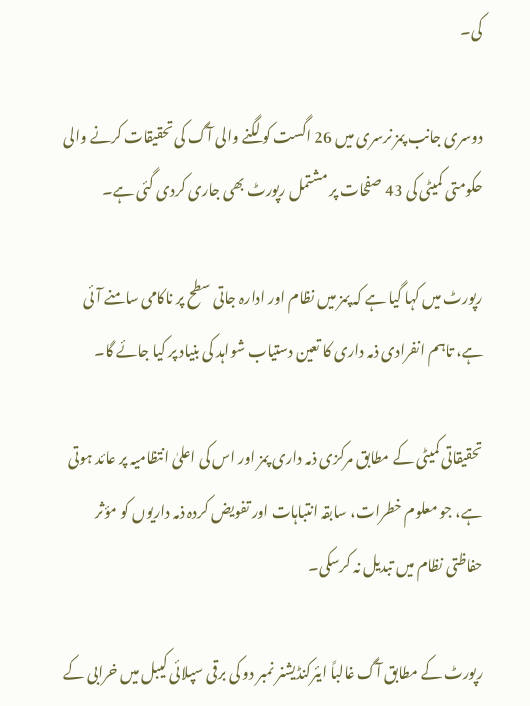کی۔

دوسری جانب پمز نرسری میں 26 اگست کو لگنے والی آگ کی تحقیقات کرنے والی حکومتی کمیٹی کی 43 صفحات پر مشتمل رپورٹ بھی جاری کردی گئی ہے۔

رپورٹ میں کہا گیا ہے کہ پمز میں نظام اور ادارہ جاتی سطح پر ناکامی سامنے آئی ہے، تاہم انفرادی ذمہ داری کا تعین دستیاب شواہد کی بنیاد پر کیا جائے گا۔

تحقیقاتی کمیٹی کے مطابق مرکزی ذمہ داری پمز اور اس کی اعلیٰ انتظامیہ پر عائد ہوتی ہے، جو معلوم خطرات، سابقہ انتباہات اور تفویض کردہ ذمہ داریوں کو مؤثر حفاظتی نظام میں تبدیل نہ کرسکی۔

رپورٹ کے مطابق آگ غالباً ایئرکنڈیشنر نمبر دو کی برقی سپلائی کیبل میں خرابی کے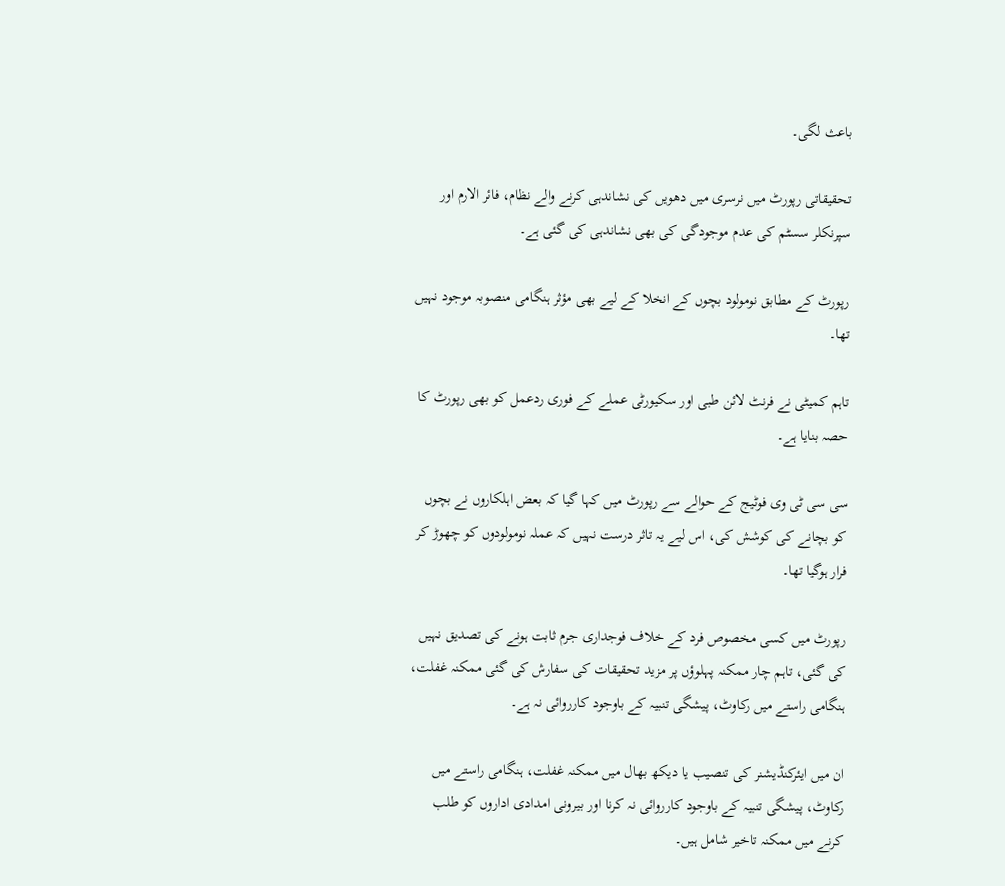باعث لگی۔

تحقیقاتی رپورٹ میں نرسری میں دھویں کی نشاندہی کرنے والے نظام، فائر الارم اور سپرنکلر سسٹم کی عدم موجودگی کی بھی نشاندہی کی گئی ہے۔

رپورٹ کے مطابق نومولود بچوں کے انخلا کے لیے بھی مؤثر ہنگامی منصوبہ موجود نہیں تھا۔

تاہم کمیٹی نے فرنٹ لائن طبی اور سکیورٹی عملے کے فوری ردعمل کو بھی رپورٹ کا حصہ بنایا ہے۔

سی سی ٹی وی فوٹیج کے حوالے سے رپورٹ میں کہا گیا کہ بعض اہلکاروں نے بچوں کو بچانے کی کوشش کی، اس لیے یہ تاثر درست نہیں کہ عملہ نومولودوں کو چھوڑ کر فرار ہوگیا تھا۔

رپورٹ میں کسی مخصوص فرد کے خلاف فوجداری جرم ثابت ہونے کی تصدیق نہیں کی گئی، تاہم چار ممکنہ پہلوؤں پر مزید تحقیقات کی سفارش کی گئی ممکنہ غفلت، ہنگامی راستے میں رکاوٹ، پیشگی تنبیہ کے باوجود کارروائی نہ ہے۔

ان میں ایئرکنڈیشنر کی تنصیب یا دیکھ بھال میں ممکنہ غفلت، ہنگامی راستے میں رکاوٹ، پیشگی تنبیہ کے باوجود کارروائی نہ کرنا اور بیرونی امدادی اداروں کو طلب کرنے میں ممکنہ تاخیر شامل ہیں۔